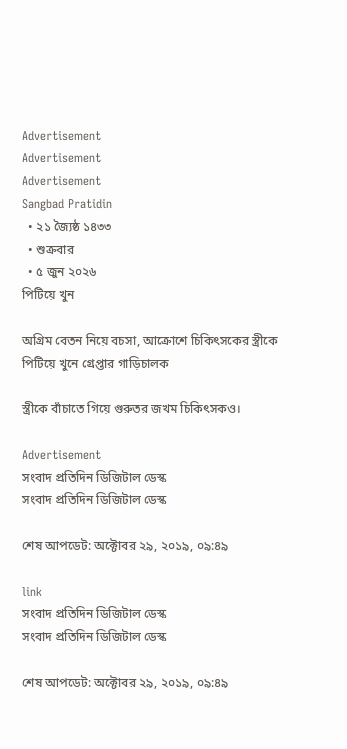Advertisement
Advertisement
Advertisement
Sangbad Pratidin
  • ২১ জ্যৈষ্ঠ ১৪৩৩
  • শুক্রবার
  • ৫ জুন ২০২৬
পিটিয়ে খুন

অগ্রিম বেতন নিয়ে বচসা, আক্রোশে চিকিৎসকের স্ত্রীকে পিটিয়ে খুনে গ্রেপ্তার গাড়িচালক

স্ত্রীকে বাঁচাতে গিয়ে গুরুতর জখম চিকিৎসকও।

Advertisement
সংবাদ প্রতিদিন ডিজিটাল ডেস্ক
সংবাদ প্রতিদিন ডিজিটাল ডেস্ক

শেষ আপডেট: অক্টোবর ২৯, ২০১৯, ০৯:৪৯

link
সংবাদ প্রতিদিন ডিজিটাল ডেস্ক
সংবাদ প্রতিদিন ডিজিটাল ডেস্ক

শেষ আপডেট: অক্টোবর ২৯, ২০১৯, ০৯:৪৯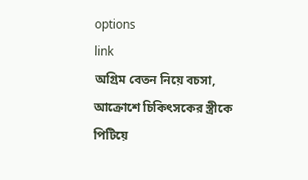options
link
অগ্রিম বেতন নিয়ে বচসা, আক্রোশে চিকিৎসকের স্ত্রীকে পিটিয়ে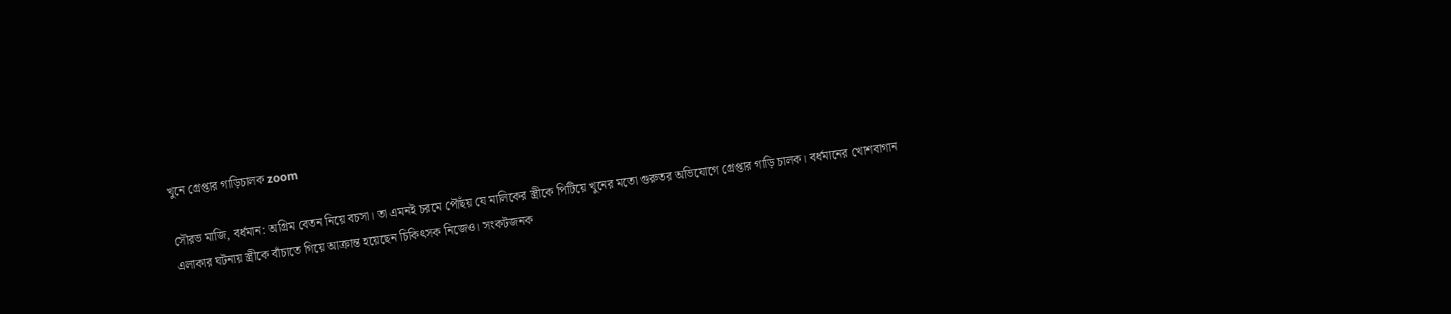খুনে গ্রেপ্তার গাড়িচালক zoom

সৌরভ মাজি, বর্ধমান: অগ্রিম বেতন নিয়ে বচসা। তা এমনই চরমে পৌঁছয় যে মালিকের স্ত্রীকে পিটিয়ে খুনের মতো গুরুতর অভিযোগে গ্রেপ্তার গাড়ি চালক। বর্ধমানের খোশবাগান এলাকার ঘটনায় স্ত্রীকে বাঁচাতে গিয়ে আক্রান্ত হয়েছেন চিকিৎসক নিজেও। সংকটজনক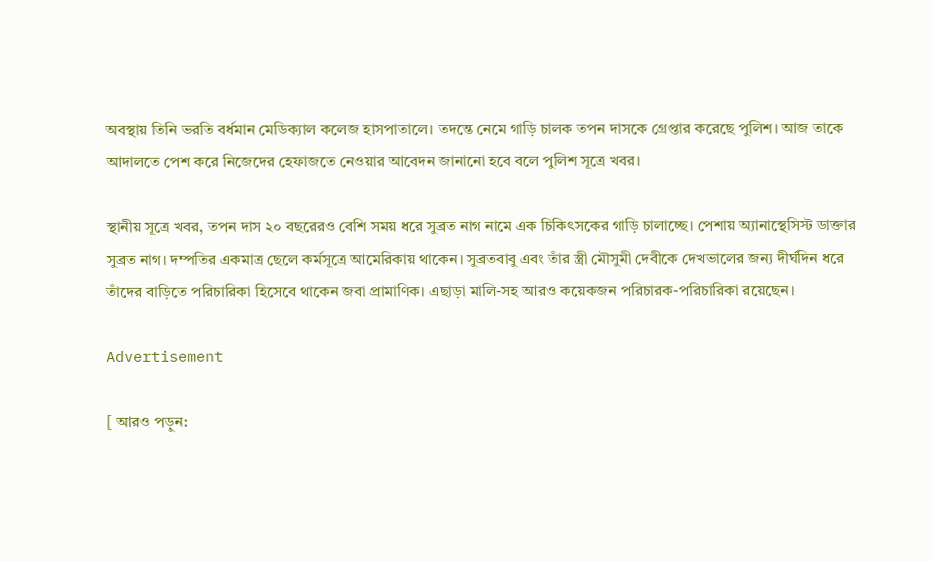অবস্থায় তিনি ভরতি বর্ধমান মেডিক্যাল কলেজ হাসপাতালে। তদন্তে নেমে গাড়ি চালক তপন দাসকে গ্রেপ্তার করেছে পুলিশ। আজ তাকে আদালতে পেশ করে নিজেদের হেফাজতে নেওয়ার আবেদন জানানো হবে বলে পুলিশ সূত্রে খবর।

স্থানীয় সূত্রে খবর, তপন দাস ২০ বছরেরও বেশি সময় ধরে সুব্রত নাগ নামে এক চিকিৎসকের গাড়ি চালাচ্ছে। পেশায় অ্যানাস্থেসিস্ট ডাক্তার সুব্রত নাগ। দম্পতির একমাত্র ছেলে কর্মসূত্রে আমেরিকায় থাকেন। সুব্রতবাবু এবং তাঁর স্ত্রী মৌসুমী দেবীকে দেখভালের জন্য দীর্ঘদিন ধরে তাঁদের বাড়িতে পরিচারিকা হিসেবে থাকেন জবা প্রামাণিক। এছাড়া মালি-সহ আরও কয়েকজন পরিচারক-পরিচারিকা রয়েছেন।

Advertisement

[ আরও পড়ুন: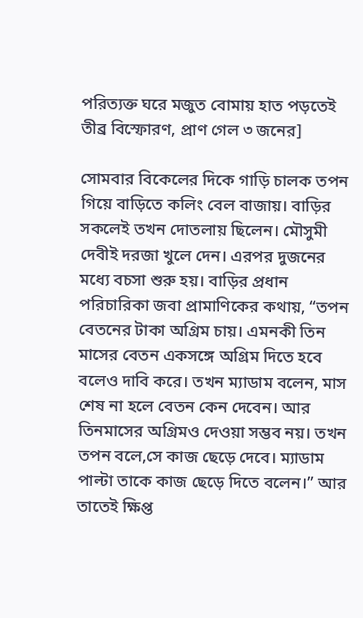পরিত্যক্ত ঘরে মজুত বোমায় হাত পড়তেই তীব্র বিস্ফোরণ, প্রাণ গেল ৩ জনের]

সোমবার বিকেলের দিকে গাড়ি চালক তপন গিয়ে বাড়িতে কলিং বেল বাজায়। বাড়ির সকলেই তখন দোতলায় ছিলেন। মৌসুমী দেবীই দরজা খুলে দেন। এরপর দুজনের মধ্যে বচসা শুরু হয়। বাড়ির প্রধান পরিচারিকা জবা প্রামাণিকের কথায়, “তপন বেতনের টাকা অগ্রিম চায়। এমনকী তিন মাসের বেতন একসঙ্গে অগ্রিম দিতে হবে বলেও দাবি করে। তখন ম্যাডাম বলেন, মাস শেষ না হলে বেতন কেন দেবেন। আর তিনমাসের অগ্রিমও দেওয়া সম্ভব নয়। তখন তপন বলে,সে কাজ ছেড়ে দেবে। ম্যাডাম পাল্টা তাকে কাজ ছেড়ে দিতে বলেন।” আর তাতেই ক্ষিপ্ত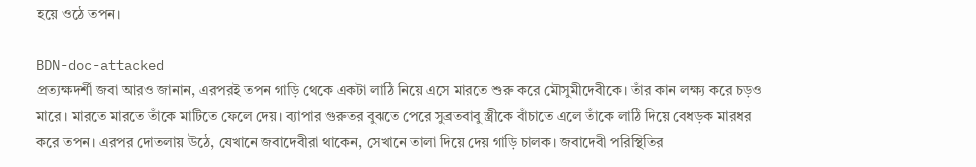হয়ে ওঠে তপন।

BDN-doc-attacked
প্রত্যক্ষদর্শী জবা আরও জানান, এরপরই তপন গাড়ি থেকে একটা লাঠি নিয়ে এসে মারতে শুরু করে মৌসুমীদেবীকে। তাঁর কান লক্ষ্য করে চড়ও মারে। মারতে মারতে তাঁকে মাটিতে ফেলে দেয়। ব্যাপার গুরুতর বুঝতে পেরে সুব্রতবাবু স্ত্রীকে বাঁচাতে এলে তাঁকে লাঠি দিয়ে বেধড়ক মারধর করে তপন। এরপর দোতলায় উঠে, যেখানে জবাদেবীরা থাকেন, সেখানে তালা দিয়ে দেয় গাড়ি চালক। জবাদেবী পরিস্থিতির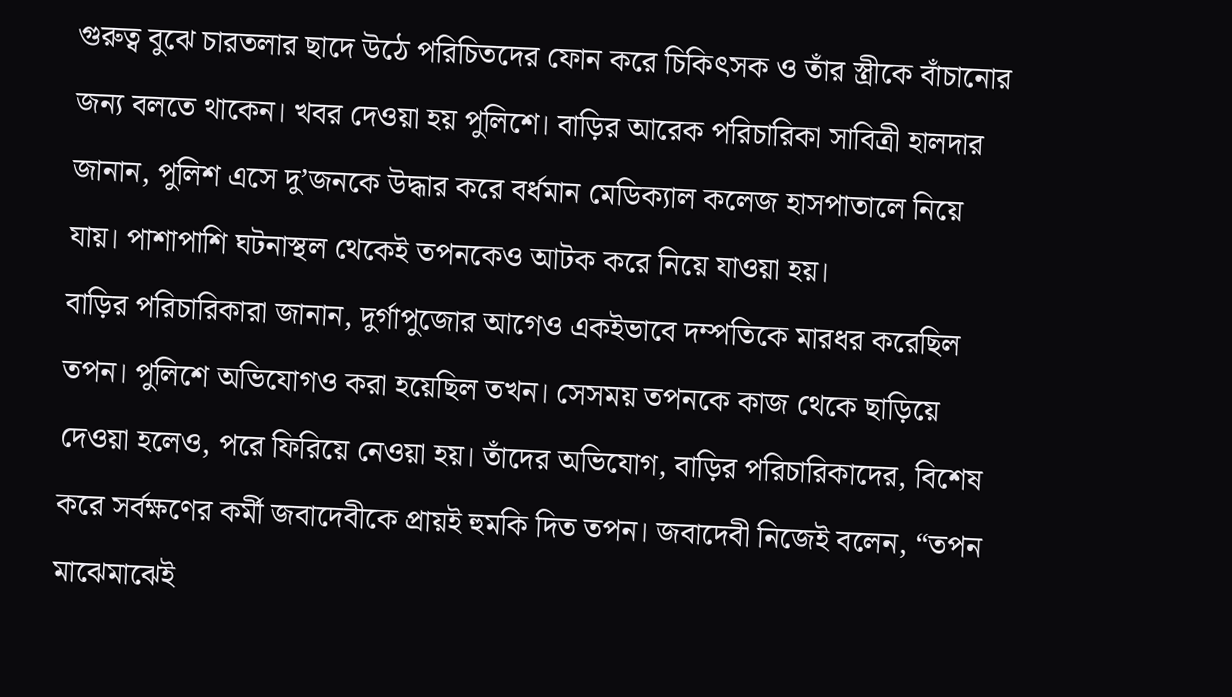গুরুত্ব বুঝে চারতলার ছাদে উঠে পরিচিতদের ফোন করে চিকিৎসক ও তাঁর স্ত্রীকে বাঁচানোর জন্য বলতে থাকেন। খবর দেওয়া হয় পুলিশে। বাড়ির আরেক পরিচারিকা সাবিত্রী হালদার জানান, পুলিশ এসে দু’জনকে উদ্ধার করে বর্ধমান মেডিক্যাল কলেজ হাসপাতালে নিয়ে যায়। পাশাপাশি ঘটনাস্থল থেকেই তপনকেও আটক করে নিয়ে যাওয়া হয়।
বাড়ির পরিচারিকারা জানান, দুর্গাপুজোর আগেও একইভাবে দম্পতিকে মারধর করেছিল তপন। পুলিশে অভিযোগও করা হয়েছিল তখন। সেসময় তপনকে কাজ থেকে ছাড়িয়ে দেওয়া হলেও, পরে ফিরিয়ে নেওয়া হয়। তাঁদের অভিযোগ, বাড়ির পরিচারিকাদের, বিশেষ করে সর্বক্ষণের কর্মী জবাদেবীকে প্রায়ই হুমকি দিত তপন। জবাদেবী নিজেই বলেন, “তপন মাঝেমাঝেই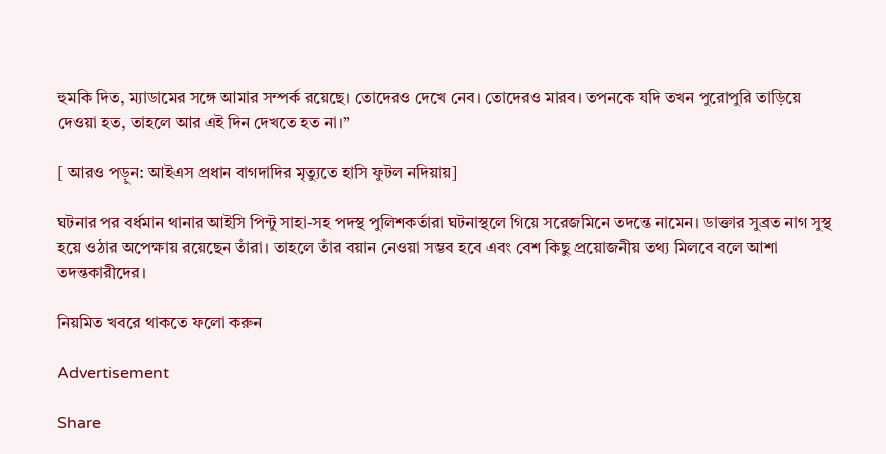হুমকি দিত, ম্যাডামের সঙ্গে আমার সম্পর্ক রয়েছে। তোদেরও দেখে নেব। তোদেরও মারব। তপনকে যদি তখন পুরোপুরি তাড়িয়ে দেওয়া হত, তাহলে আর এই দিন দেখতে হত না।”

[ আরও পড়ুন: আইএস প্রধান বাগদাদির মৃত্যুতে হাসি ফুটল নদিয়ায়]

ঘটনার পর বর্ধমান থানার আইসি পিন্টু সাহা-সহ পদস্থ পুলিশকর্তারা ঘটনাস্থলে গিয়ে সরেজমিনে তদন্তে নামেন। ডাক্তার সুব্রত নাগ সুস্থ হয়ে ওঠার অপেক্ষায় রয়েছেন তাঁরা। তাহলে তাঁর বয়ান নেওয়া সম্ভব হবে এবং বেশ কিছু প্রয়োজনীয় তথ্য মিলবে বলে আশা তদন্তকারীদের।

নিয়মিত খবরে থাকতে ফলো করুন

Advertisement

Share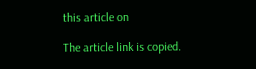this article on

The article link is copied.